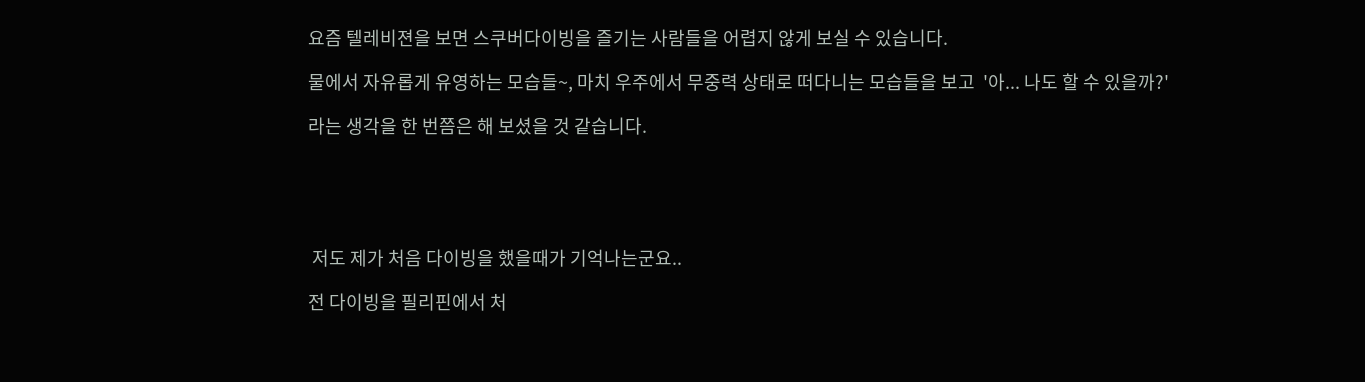요즘 텔레비젼을 보면 스쿠버다이빙을 즐기는 사람들을 어렵지 않게 보실 수 있습니다.

물에서 자유롭게 유영하는 모습들~, 마치 우주에서 무중력 상태로 떠다니는 모습들을 보고  '아... 나도 할 수 있을까?'

라는 생각을 한 번쯤은 해 보셨을 것 같습니다.





 저도 제가 처음 다이빙을 했을때가 기억나는군요..

전 다이빙을 필리핀에서 처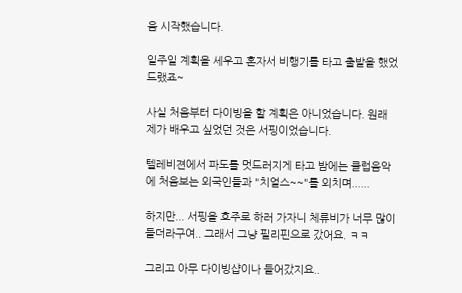음 시작했습니다.

일주일 계획을 세우고 혼자서 비행기를 타고 출발을 했었드랬죠~

사실 처음부터 다이빙을 할 계획은 아니었습니다. 원래 제가 배우고 싶었던 것은 서핑이었습니다.

텔레비젼에서 파도를 멋드러지게 타고 밤에는 클럽음악에 처음보는 외국인들과 "치얼스~~"를 외치며......

하지만... 서핑을 호주로 하러 가자니 체류비가 너무 많이 들더라구여.. 그래서 그냥 필리핀으로 갔어요. ㅋㅋ

그리고 아무 다이빙샵이나 들어갔지요..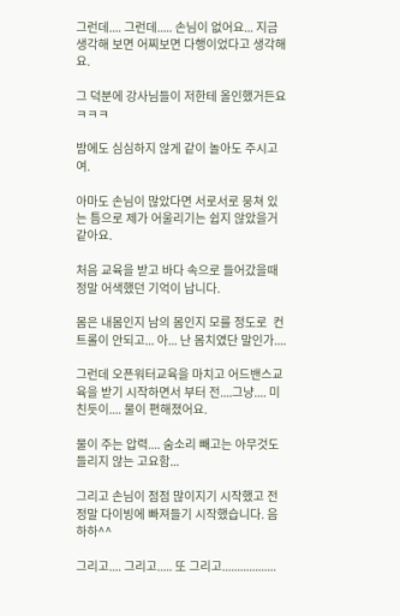그런데.... 그런데..... 손님이 없어요... 지금생각해 보면 어찌보면 다행이었다고 생각해요.

그 덕분에 강사님들이 저한테 올인했거든요 ㅋㅋㅋ

밤에도 심심하지 않게 같이 놀아도 주시고여.

아마도 손님이 많았다면 서로서로 뭉쳐 있는 틈으로 제가 어울리기는 쉽지 않았을거 같아요.

처음 교육을 받고 바다 속으로 들어갔을때 정말 어색했던 기억이 납니다.

몸은 내몸인지 남의 몸인지 모를 정도로  컨트롤이 안되고... 아... 난 몸치였단 말인가....

그런데 오픈워터교육을 마치고 어드밴스교육을 받기 시작하면서 부터 전....그냥.... 미친듯이.... 물이 편해졌어요.

물이 주는 압력.... 숨소리 빼고는 아무것도 들리지 않는 고요함...

그리고 손님이 점점 많이지기 시작했고 전 정말 다이빙에 빠져들기 시작했습니다. 음하하^^

그리고.... 그리고..... 또 그리고..................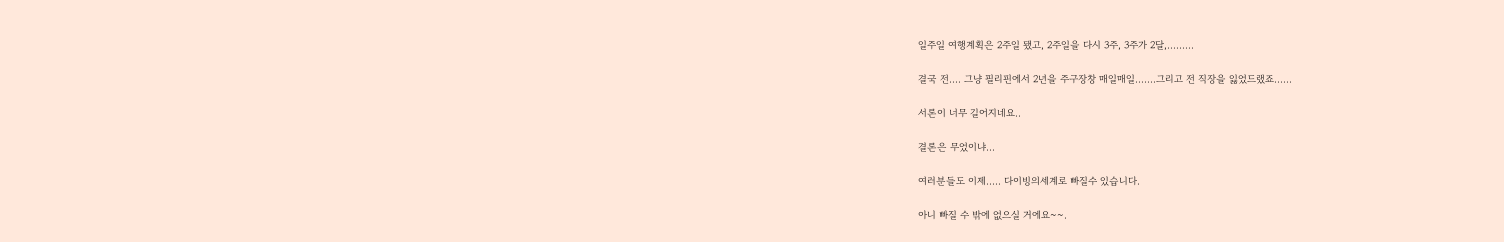일주일 여행계획은 2주일 됐고, 2주일을 다시 3주, 3주가 2달,.........

결국 전.... 그냥 필리핀에서 2년을 주구장창 매일매일.......그리고 전 직장을 잃었드랬죠......

서론이 너무 길어지네요..

결론은 무었이냐...

여러분들도 이제..... 다이빙의세계로 빠질수 있습니다.

아니 빠질 수 밖에 없으실 거에요~~.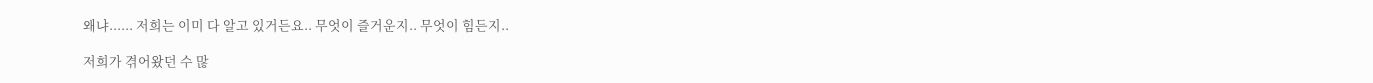왜냐...... 저희는 이미 다 알고 있거든요.. 무엇이 즐거운지.. 무엇이 힘든지..

저희가 겪어왔던 수 많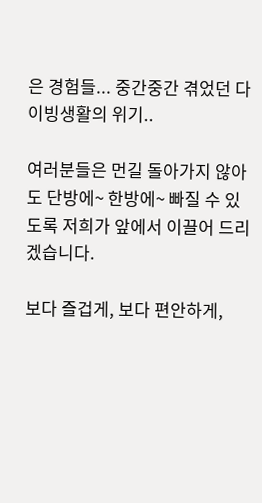은 경험들... 중간중간 겪었던 다이빙생활의 위기..

여러분들은 먼길 돌아가지 않아도 단방에~ 한방에~ 빠질 수 있도록 저희가 앞에서 이끌어 드리겠습니다.

보다 즐겁게, 보다 편안하게,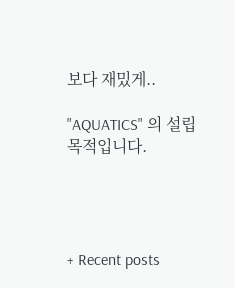보다 재밌게..

"AQUATICS" 의 설립 목적입니다.




+ Recent posts